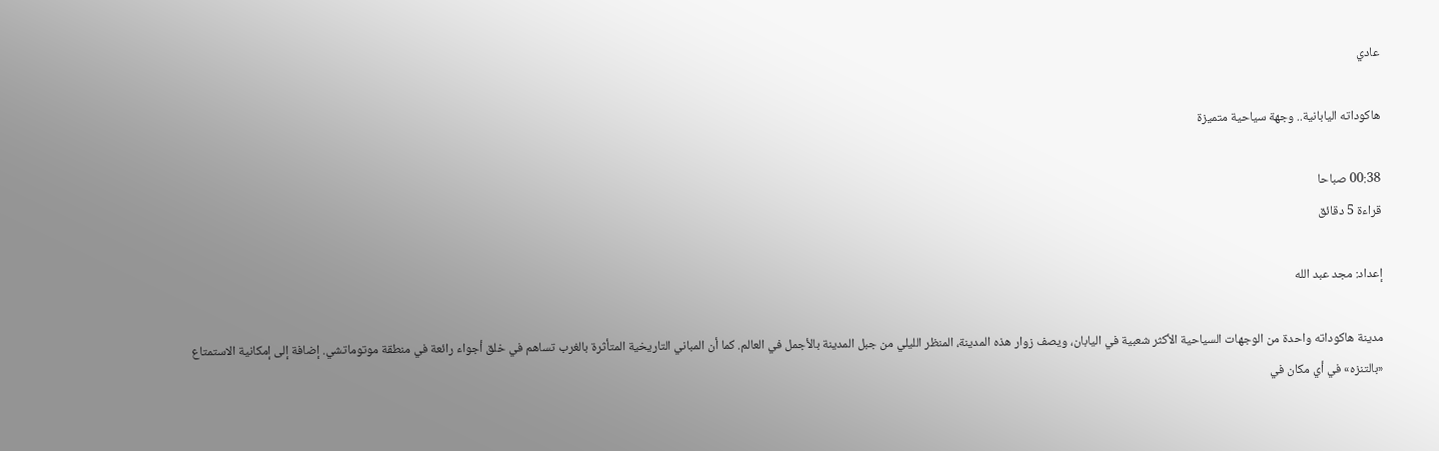عادي

هاكوداته اليابانية.. وجهة سياحية متميزة

00:38 صباحا
قراءة 5 دقائق

إعداد: مجد عبد الله

مدينة هاكوداته واحدة من الوجهات السياحية الأكثر شعبية في اليابان، ويصف زوار هذه المدينة، المنظر الليلي من جبل المدينة بالأجمل في العالم. كما أن المباني التاريخية المتأثرة بالغرب تساهم في خلق أجواء رائعة في منطقة موتوماتشي. إضافة إلى إمكانية الاستمتاع «بالتنزه» في أي مكان في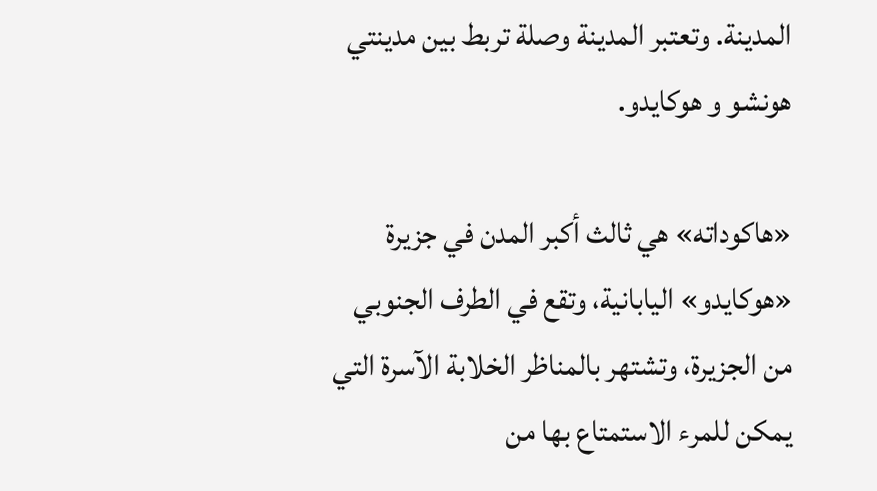المدينة. وتعتبر المدينة وصلة تربط بين مدينتي هونشو و هوكايدو.

«هاكوداته» هي ثالث أكبر المدن في جزيرة «هوكايدو» اليابانية، وتقع في الطرف الجنوبي من الجزيرة، وتشتهر بالمناظر الخلابة الآسرة التي يمكن للمرء الاستمتاع بها من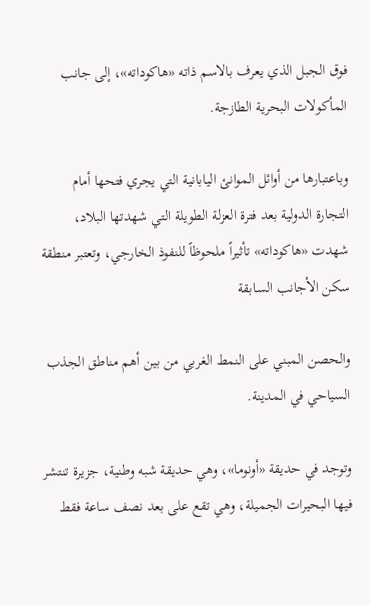فوق الجبل الذي يعرف بالاسم ذاته «هاكوداته»، إلى جانب المأكولات البحرية الطازجة.

وباعتبارها من أوائل الموانئ اليابانية التي يجري فتحها أمام التجارة الدولية بعد فترة العزلة الطويلة التي شهدتها البلاد، شهدت «هاكوداته» تأثيراً ملحوظاً للنفوذ الخارجي، وتعتبر منطقة سكن الأجانب السابقة

والحصن المبني على النمط الغربي من بين أهم مناطق الجذب السياحي في المدينة.

وتوجد في حديقة «أونوما»، وهي حديقة شبه وطنية، جزيرة تنتشر فيها البحيرات الجميلة، وهي تقع على بعد نصف ساعة فقط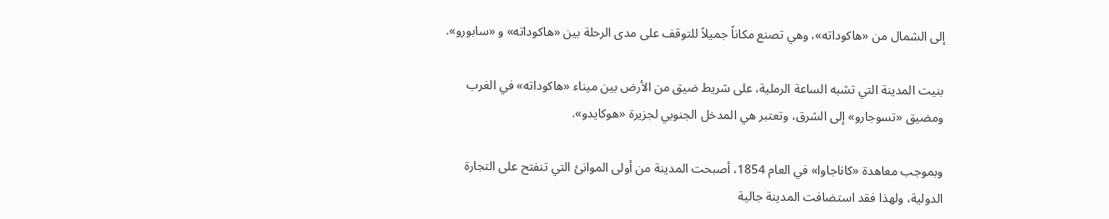إلى الشمال من «هاكوداته»، وهي تصنع مكاناً جميلاً للتوقف على مدى الرحلة بين «هاكوداته» و «سابورو».

بنيت المدينة التي تشبه الساعة الرملية، على شريط ضيق من الأرض بين ميناء «هاكوداته» في الغرب ومضيق «تسوجارو» إلى الشرق، وتعتبر هي المدخل الجنوبي لجزيرة «هوكايدو».

وبموجب معاهدة «كاناجاوا» في العام 1854، أصبحت المدينة من أولى الموانئ التي تنفتح على التجارة الدولية، ولهذا فقد استضافت المدينة جالية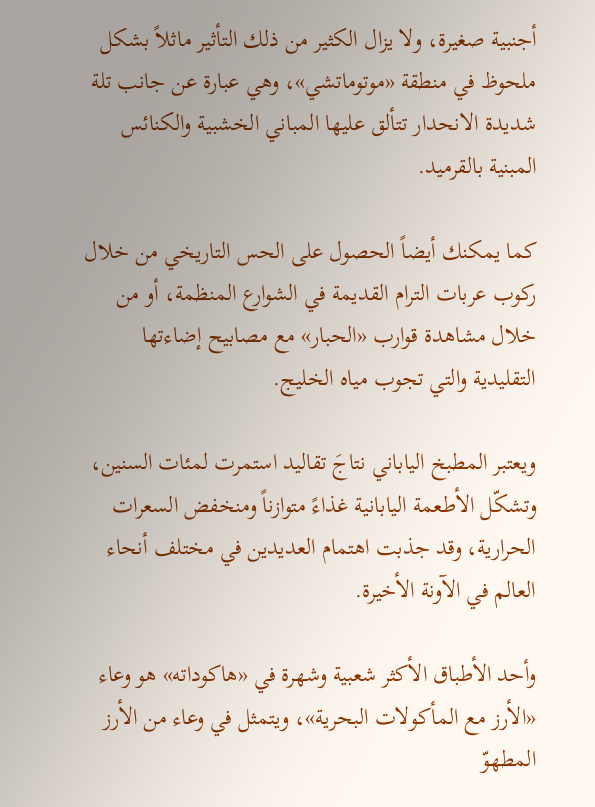أجنبية صغيرة، ولا يزال الكثير من ذلك التأثير ماثلاً بشكل ملحوظ في منطقة «موتوماتشي»، وهي عبارة عن جانب تلة شديدة الانحدار تتألق عليها المباني الخشبية والكنائس المبنية بالقرميد.

كما يمكنك أيضاً الحصول على الحس التاريخي من خلال ركوب عربات الترام القديمة في الشوارع المنظمة، أو من خلال مشاهدة قوارب «الحبار» مع مصابيح إضاءتها التقليدية والتي تجوب مياه الخليج.

ويعتبر المطبخ الياباني نتاجَ تقاليد استمرت لمئات السنين، وتشكّل الأطعمة اليابانية غذاءً متوازناً ومنخفض السعرات الحرارية، وقد جذبت اهتمام العديدين في مختلف أنحاء العالم في الآونة الأخيرة.

وأحد الأطباق الأكثر شعبية وشهرة في «هاكوداته» هو وعاء «الأرز مع المأكولات البحرية»، ويتمثل في وعاء من الأرز المطهوّ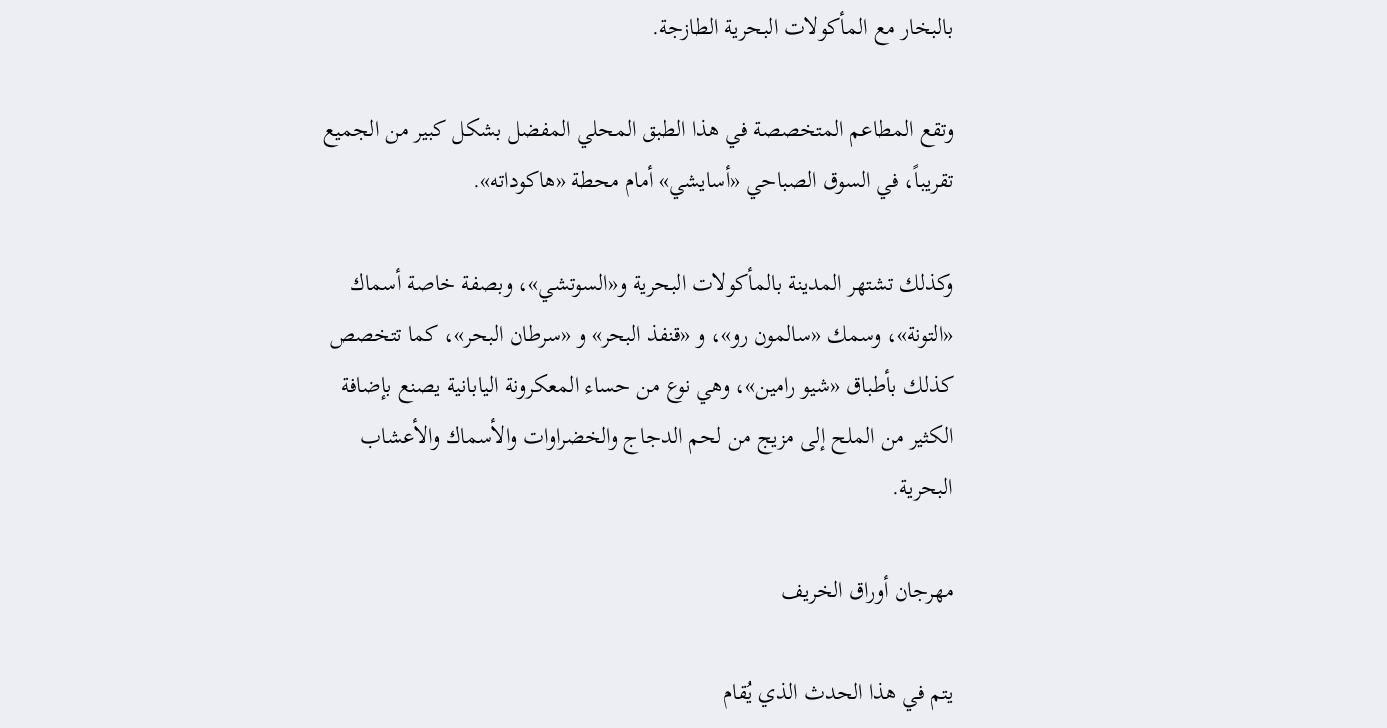بالبخار مع المأكولات البحرية الطازجة.

وتقع المطاعم المتخصصة في هذا الطبق المحلي المفضل بشكل كبير من الجميع تقريباً، في السوق الصباحي «أسايشي» أمام محطة «هاكوداته».

وكذلك تشتهر المدينة بالمأكولات البحرية و«السوتشي»، وبصفة خاصة أسماك «التونة»، وسمك «سالمون رو»، و «قنفذ البحر» و «سرطان البحر»، كما تتخصص كذلك بأطباق «شيو رامين»، وهي نوع من حساء المعكرونة اليابانية يصنع بإضافة الكثير من الملح إلى مزيج من لحم الدجاج والخضراوات والأسماك والأعشاب البحرية.

مهرجان أوراق الخريف

يتم في هذا الحدث الذي يُقام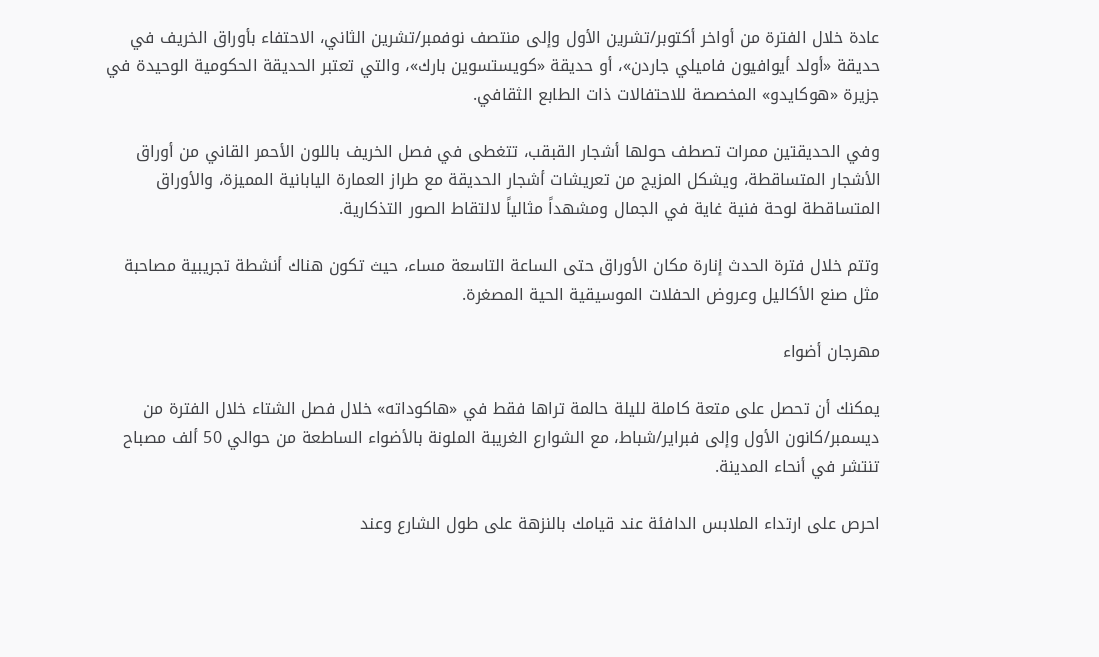عادة خلال الفترة من أواخر أكتوبر/تشرين الأول وإلى منتصف نوفمبر/تشرين الثاني، الاحتفاء بأوراق الخريف في حديقة «أولد أيوافيون فاميلي جاردن»، أو حديقة «كويستسوين بارك»، والتي تعتبر الحديقة الحكومية الوحيدة في جزيرة «هوكايدو» المخصصة للاحتفالات ذات الطابع الثقافي.

وفي الحديقتين ممرات تصطف حولها أشجار القبقب، تتغطى في فصل الخريف باللون الأحمر القاني من أوراق الأشجار المتساقطة، ويشكل المزيج من تعريشات أشجار الحديقة مع طراز العمارة اليابانية المميزة، والأوراق المتساقطة لوحة فنية غاية في الجمال ومشهداً مثالياً لالتقاط الصور التذكارية.

وتتم خلال فترة الحدث إنارة مكان الأوراق حتى الساعة التاسعة مساء، حيث تكون هناك أنشطة تجريبية مصاحبة مثل صنع الأكاليل وعروض الحفلات الموسيقية الحية المصغرة.

مهرجان أضواء

يمكنك أن تحصل على متعة كاملة لليلة حالمة تراها فقط في «هاكوداته» خلال فصل الشتاء خلال الفترة من ديسمبر/كانون الأول وإلى فبراير/شباط، مع الشوارع الغريبة الملونة بالأضواء الساطعة من حوالي 50 ألف مصباح تنتشر في أنحاء المدينة.

احرص على ارتداء الملابس الدافئة عند قيامك بالنزهة على طول الشارع وعند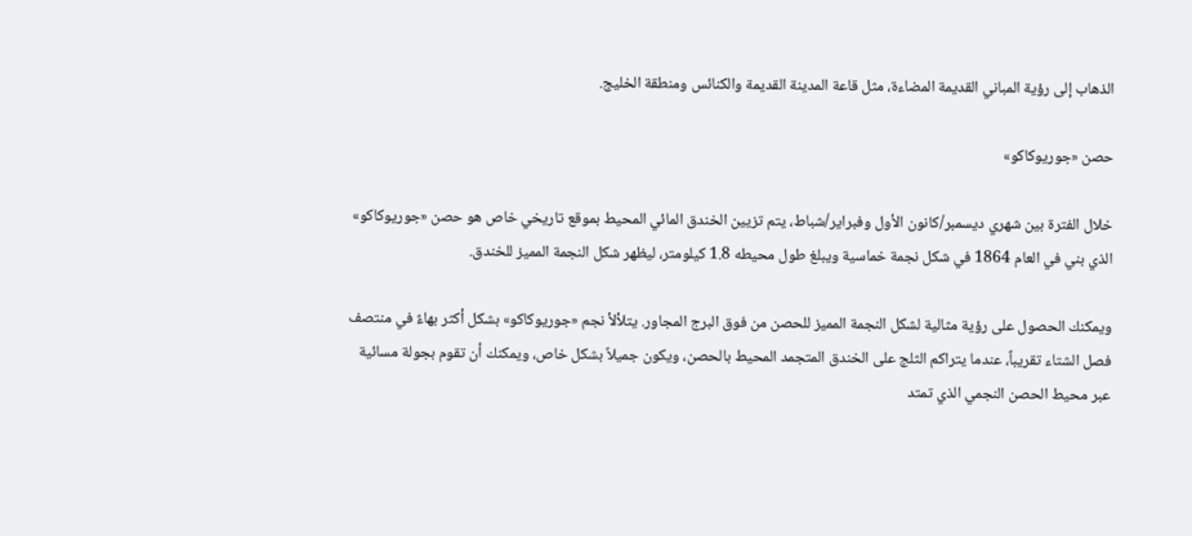الذهاب إلى رؤية المباني القديمة المضاءة، مثل قاعة المدينة القديمة والكنائس ومنطقة الخليج.

حصن «جوريوكاكو»

خلال الفترة بين شهري ديسمبر/كانون الأول وفبراير/شباط، يتم تزيين الخندق المائي المحيط بموقع تاريخي خاص هو حصن «جوريوكاكو» الذي بني في العام 1864 في شكل نجمة خماسية ويبلغ طول محيطه 1.8 كيلومتر، ليظهر شكل النجمة المميز للخندق.

ويمكنك الحصول على رؤية مثالية لشكل النجمة المميز للحصن من فوق البرج المجاور. يتلألأ نجم «جوريوكاكو» بشكل أكثر بهاءً في منتصف فصل الشتاء تقريباً، عندما يتراكم الثلج على الخندق المتجمد المحيط بالحصن، ويكون جميلاً بشكل خاص، ويمكنك أن تقوم بجولة مسائية عبر محيط الحصن النجمي الذي تمتد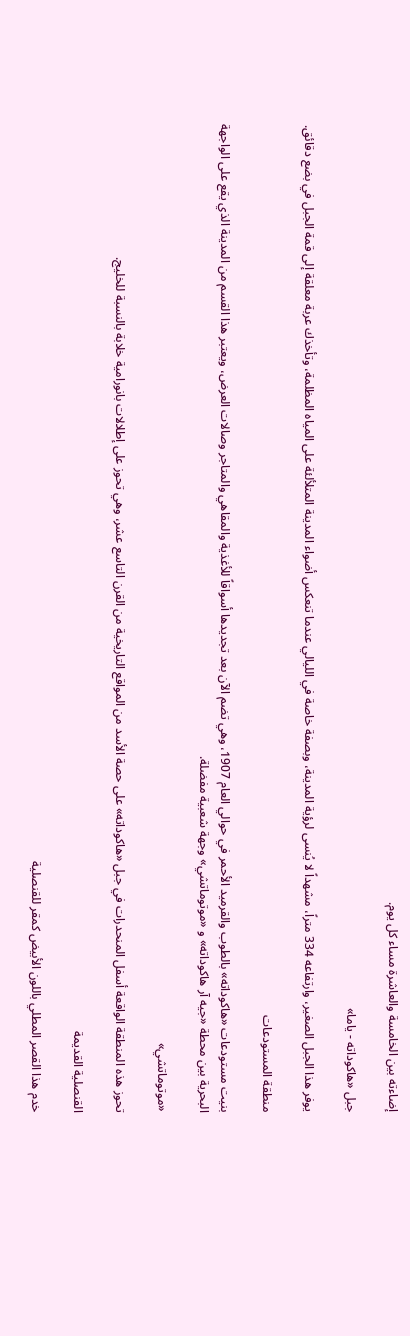إضاءته بين الخامسة والعاشرة مساء كل يوم.

جبل «هاكوداته - ياما»

يوفر هذا الجبل الصغير، وارتفاعه 334 متراً، مشهداً لا يُنسى لرؤية المدينة، وبصفة خاصة في الليالي عندما تنعكس أضواء المدينة المتلألئة على المياه المظلمة، وتأخذك عربة معلقة إلى قمة الجبل في بضع دقائق.

منطقة المستودعات

بنيت مستودعات «هاكوداته» بالطوب والقرميد الأحمر في حوالي العام 1907، وهي تضم الآن بعد تجديدها أسواقاً للأغذية والمقاهي والمتاجر وصالات العرض، ويعتبر هذا القسم من المدينة الذي يقع على الواجهة البحرية بين محطة «جيه آر هاكوداته» و «موتوماتشي» وجهة شعبية مفضلة.

«موتوماتشي»

تحوز هذه المنطقة الواقعة أسفل المنحدرات في جبل «هاكوداته» على حصة الأسد من المواقع التاريخية من القرن التاسع عشر، وهي تحوز على إطلالات بانورامية خلابة بالنسبة للخليج.

القنصلية القديمة

خدم هذا القصر المطلي باللون الأبيض كمقر للقنصلية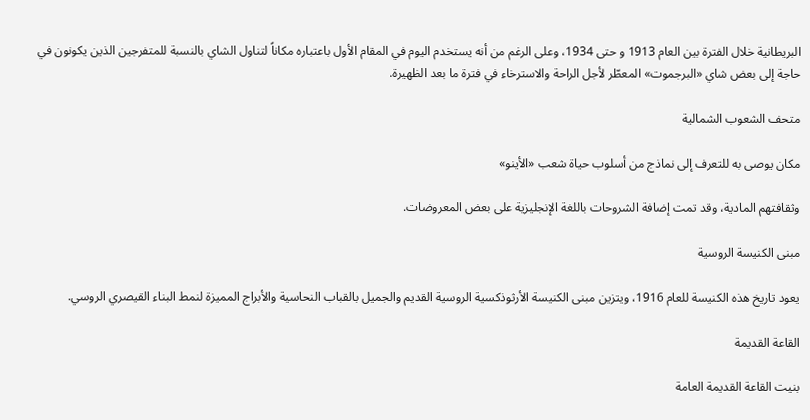البريطانية خلال الفترة بين العام 1913 و حتى 1934، وعلى الرغم من أنه يستخدم اليوم في المقام الأول باعتباره مكاناً لتناول الشاي بالنسبة للمتفرجين الذين يكونون في حاجة إلى بعض شاي «البرجموت» المعطّر لأجل الراحة والاسترخاء في فترة ما بعد الظهيرة.

متحف الشعوب الشمالية

مكان يوصى به للتعرف إلى نماذج من أسلوب حياة شعب «الأينو»

وثقافتهم المادية، وقد تمت إضافة الشروحات باللغة الإنجليزية على بعض المعروضات.

مبنى الكنيسة الروسية

يعود تاريخ هذه الكنيسة للعام 1916، ويتزين مبنى الكنيسة الأرثوذكسية الروسية القديم والجميل بالقباب النحاسية والأبراج المميزة لنمط البناء القيصري الروسي.

القاعة القديمة

بنيت القاعة القديمة العامة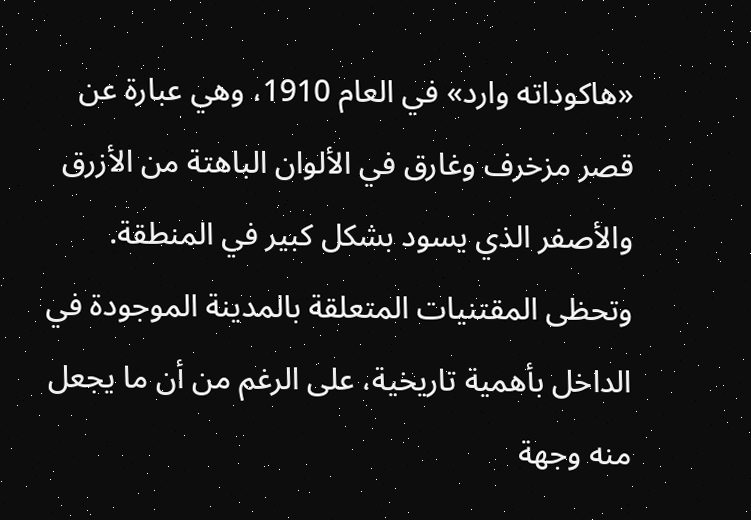«هاكوداته وارد» في العام 1910، وهي عبارة عن قصر مزخرف وغارق في الألوان الباهتة من الأزرق والأصفر الذي يسود بشكل كبير في المنطقة. وتحظى المقتنيات المتعلقة بالمدينة الموجودة في الداخل بأهمية تاريخية، على الرغم من أن ما يجعل منه وجهة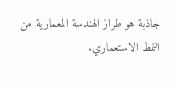جاذبة هو طراز الهندسة المعمارية من النمط الاستعماري.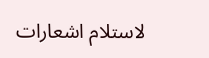لاستلام اشعارات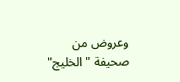وعروض من صحيفة "الخليج"